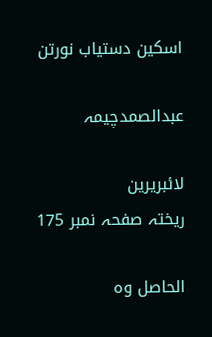اسکین دستیاب نورتن

عبدالصمدچیمہ

لائبریرین
ریختہ صفحہ نمبر 175

الحاصل وہ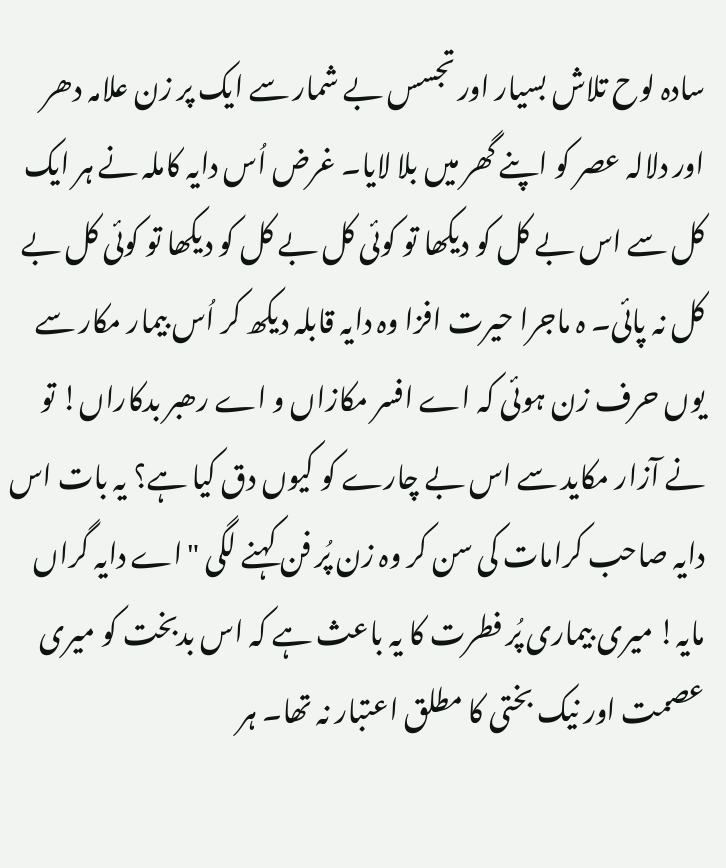سادہ لوح تلاش بسیار اور تجسس بے شمار سے ایک پر زن علامہ دھر اور دلالہ عصر کو اپنے گھر میں بلا لایا۔ غرض اُس دایہ کاملہ نے ہر ایک کل سے اس بے کل کو دیکھا تو کوئی کل بے کل کو دیکھا تو کوئی کل بے کل نہ پائی۔ ہ ماجرا حیرت افزا وہ دایہ قابلہ دیکھ کر اُس بیمار مکار سے یوں حرف زن ہوئی کہ اے افسر مکازاں و اے رھبر بدکاراں! تو نے آزار مکاید سے اس بے چارے کو کیوں دق کیا ہے؟ یہ بات اس دایہ صاحب کرامات کی سن کر وہ زن پُر فن کہنے لگی "اے دایہ گراں مایہ! میری بیماری پُر فطرت کا یہ باعث ہے کہ اس بدبخت کو میری عصمت اور نیک بختی کا مطلق اعتبار نہ تھا۔ ہر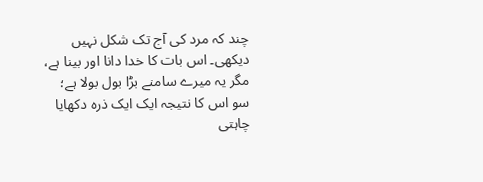چند کہ مرد کی آج تک شکل نہیں دیکھی۔ اس بات کا خدا دانا اور بینا ہے، مگر یہ میرے سامنے بڑا بول بولا ہے؛ سو اس کا نتیجہ ایک ایک ذرہ دکھایا چاہتی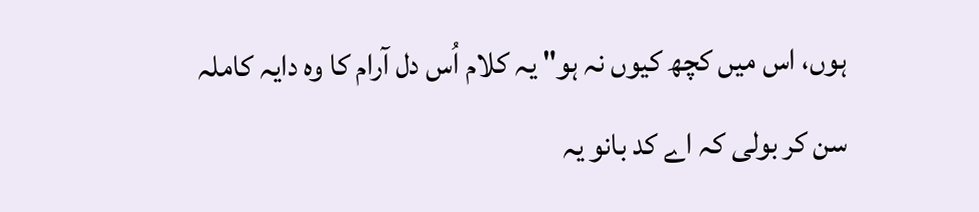ہوں، اس میں کچھ کیوں نہ ہو" یہ کلام اُس دل آرام کا وہ دایہ کاملہ سن کر بولی کہ اے کد بانو یہ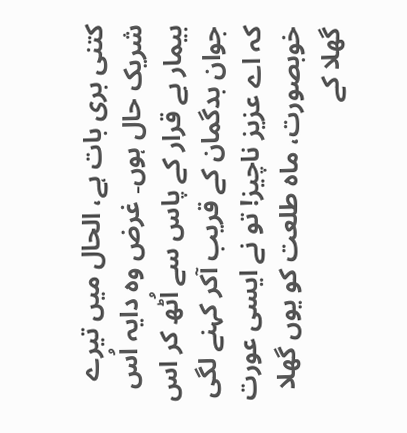کتنی بری بات ہے، الحال میں تیرے شریک حال ہوں۔ غرض وہ دایہ اُس بیمار بے قرار کے پاس سے اُٹھ کر اس جوان بدگمان کے قریب آکر کہنے لگی کہ اے عزیز ناچیز! تو نے ایسی عورت خوبصورت، ماہ طلعت کو یوں گھلا گھلا کے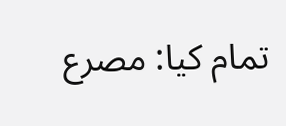تمام کیا: مصرع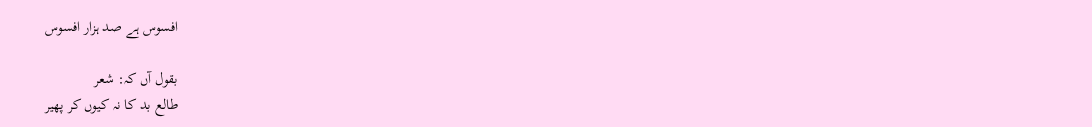افسوس ہے صد ہزار افسوس

بقول آں کہ: شعر
طالع بد کا نہ کیوں کر پھیر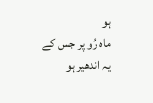ہو
ماہ رُو پر جس کے یہ اندھیر ہو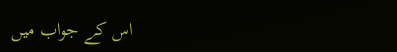اس کے جواب میں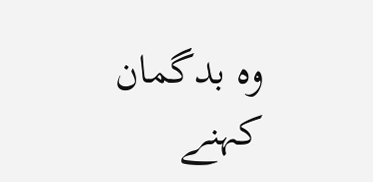وہ بدگمان کہنے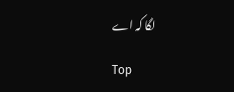لگا کہ اے

Top